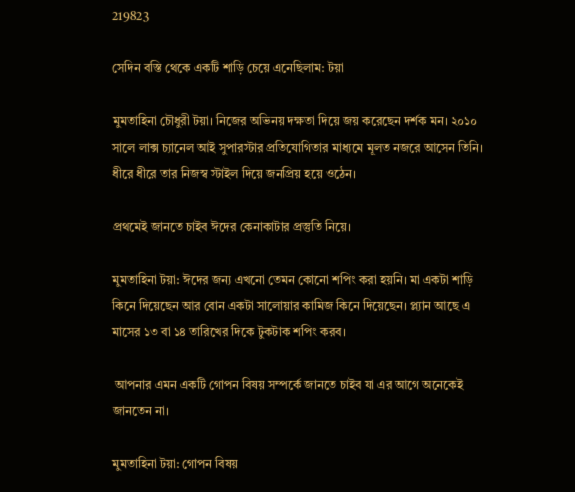219823

সেদিন বস্তি থেকে একটি শাড়ি চেয়ে এনেছিলাম: টয়া

মুমতাহিনা চৌধুরী টয়া। নিজের অভিনয় দক্ষতা দিয়ে জয় করেছেন দর্শক মন। ২০১০ সালে লাক্স চ্যানেল আই সুপারস্টার প্রতিযোগিতার মাধ্যমে মূলত নজরে আসেন তিনি। ধীরে ধীরে তার নিজস্ব স্টাইল দিয়ে জনপ্রিয় হয়ে ওঠেন।

প্রথমেই জানতে চাইব ঈদের কেনাকাটার প্রস্তুতি নিয়ে।

মুমতাহিনা টয়া: ঈদের জন্য এখনো তেমন কোনো শপিং করা হয়নি। মা একটা শাড়ি কিনে দিয়েছেন আর বোন একটা সালোয়ার কামিজ কিনে দিয়েছেন। প্ল্যান আছে এ মাসের ১৩ বা ১৪ তারিখের দিকে টুকটাক শপিং করব।

 আপনার এমন একটি গোপন বিষয় সম্পর্কে জানতে চাইব যা এর আগে অনেকেই জানতেন না।

মুমতাহিনা টয়া: গোপন বিষয়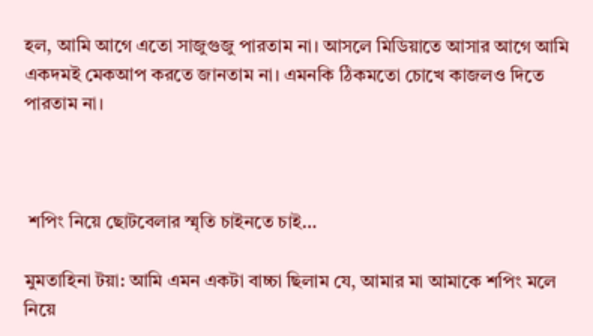হল, আমি আগে এতো সাজুগুজু পারতাম না। আসলে মিডিয়াতে আসার আগে আমি একদমই মেকআপ করতে জানতাম না। এমনকি ঠিকমতো চোখে কাজলও দিতে পারতাম না।



 শপিং নিয়ে ছোটবেলার স্মৃতি চাইনতে চাই…

মুমতাহিনা টয়া: আমি এমন একটা বাচ্চা ছিলাম যে, আমার মা আমাকে শপিং মলে নিয়ে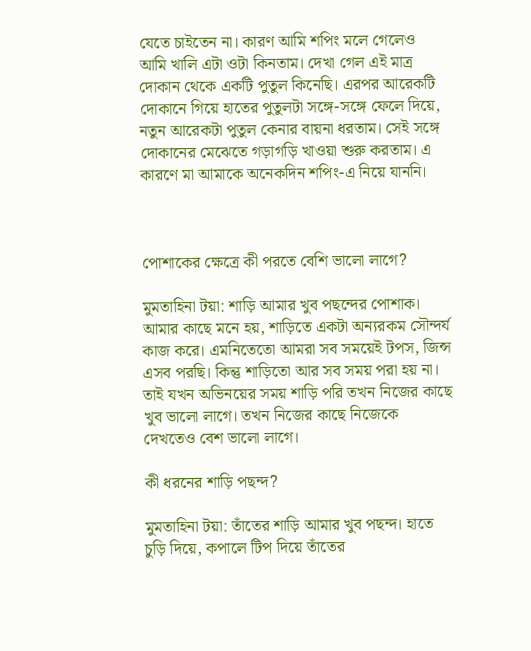যেতে চাইতেন না। কারণ আমি শপিং মলে গেলেও আমি খালি এটা ওটা কিনতাম। দেখা গেল এই মাত্র দোকান থেকে একটি পুতুল কিনেছি। এরপর আরেকটি দোকানে গিয়ে হাতের পুতুলটা সঙ্গে-সঙ্গে ফেলে দিয়ে, নতুন আরেকটা পুতুল কেনার বায়না ধরতাম। সেই সঙ্গে দোকানের মেঝেতে গড়াগড়ি খাওয়া শুরু করতাম। এ কারণে মা আমাকে অনেকদিন শপিং-এ নিয়ে যাননি।



পোশাকের ক্ষেত্রে কী পরতে বেশি ভালো লাগে?

মুমতাহিনা টয়া: শাড়ি আমার খুব পছন্দের পোশাক। আমার কাছে মনে হয়, শাড়িতে একটা অন্যরকম সৌন্দর্য কাজ করে। এমনিতেতো আমরা সব সময়েই টপস, জিন্স এসব পরছি। কিন্তু শাড়িতো আর সব সময় পরা হয় না। তাই যখন অভিনয়ের সময় শাড়ি পরি তখন নিজের কাছে খুব ভালো লাগে। তখন নিজের কাছে নিজেকে দেখতেও বেশ ভালো লাগে।

কী ধরনের শাড়ি পছন্দ?

মুমতাহিনা টয়া: তাঁতের শাড়ি আমার খুব পছন্দ। হাতে চুড়ি দিয়ে, কপালে টিপ দিয়ে তাঁতের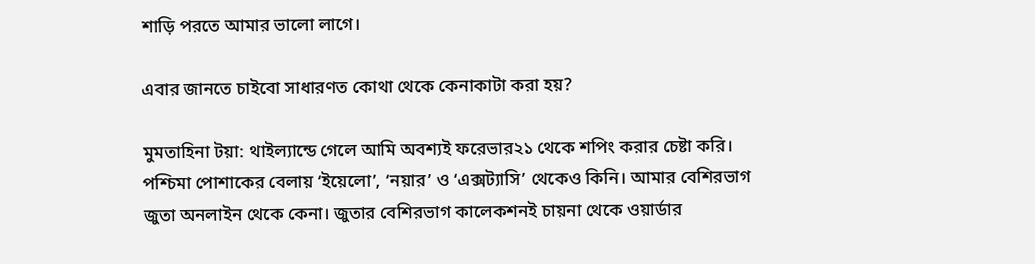শাড়ি পরতে আমার ভালো লাগে।

এবার জানতে চাইবো সাধারণত কোথা থেকে কেনাকাটা করা হয়?

মুমতাহিনা টয়া: থাইল্যান্ডে গেলে আমি অবশ্যই ফরেভার২১ থেকে শপিং করার চেষ্টা করি। পশ্চিমা পোশাকের বেলায় ‘ইয়েলো’, ‘নয়ার’ ও ‘এক্সট্যাসি’ থেকেও কিনি। আমার বেশিরভাগ জুতা অনলাইন থেকে কেনা। জুতার বেশিরভাগ কালেকশনই চায়না থেকে ওয়ার্ডার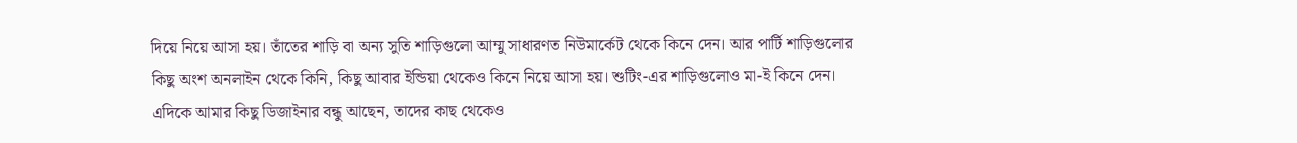দিয়ে নিয়ে আসা হয়। তাঁতের শাড়ি বা অন্য সুতি শাড়িগুলো আম্মু সাধারণত নিউমার্কেট থেকে কিনে দেন। আর পার্টি শাড়িগুলোর কিছু অংশ অনলাইন থেকে কিনি, কিছু আবার ইন্ডিয়া থেকেও কিনে নিয়ে আসা হয়। শুটিং-এর শাড়িগুলোও মা-ই কিনে দেন। এদিকে আমার কিছু ডিজাইনার বন্ধু আছেন, তাদের কাছ থেকেও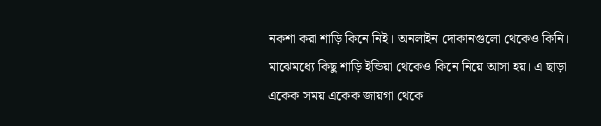নকশা করা শাড়ি কিনে নিই। অনলাইন দোকানগুলো থেকেও কিনি। মাঝেমধ্যে কিছু শাড়ি ইন্ডিয়া থেকেও কিনে নিয়ে আসা হয়। এ ছাড়া একেক সময় একেক জায়গা থেকে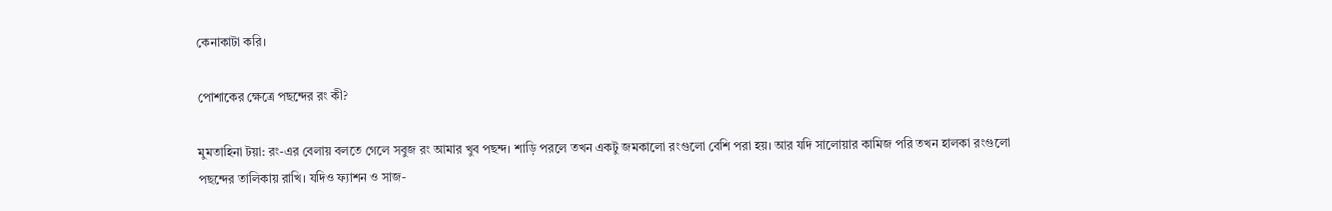কেনাকাটা করি।

পোশাকের ক্ষেত্রে পছন্দের রং কী?

মুমতাহিনা টয়া: রং-এর বেলায় বলতে গেলে সবুজ রং আমার খুব পছন্দ। শাড়ি পরলে তখন একটু জমকালো রংগুলো বেশি পরা হয়। আর যদি সালোয়ার কামিজ পরি তখন হালকা রংগুলো পছন্দের তালিকায় রাখি। যদিও ফ্যাশন ও সাজ-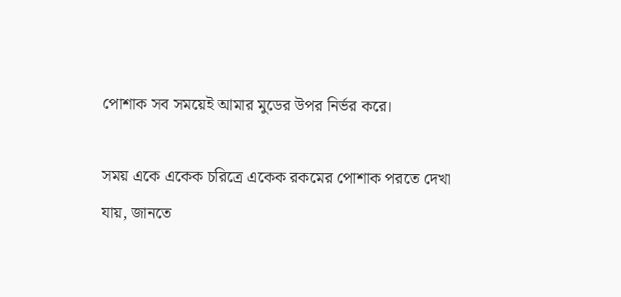পোশাক সব সময়েই আমার মুডের উপর নির্ভর করে।

সময় একে একেক চরিত্রে একেক রকমের পোশাক পরতে দেখা যায়, জানতে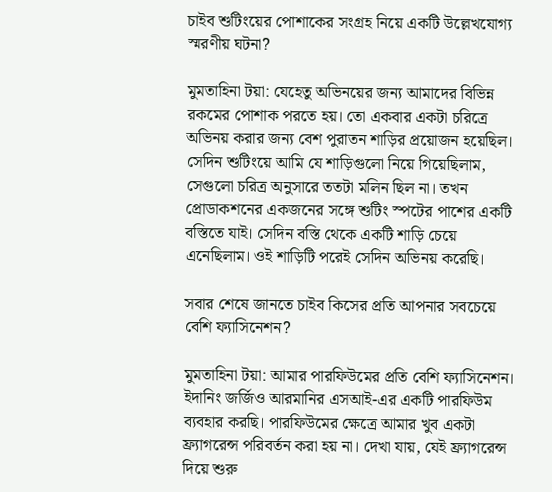চাইব শুটিংয়ের পোশাকের সংগ্রহ নিয়ে একটি উল্লেখযোগ্য স্মরণীয় ঘটনা?

মুমতাহিনা টয়া: যেহেতু অভিনয়ের জন্য আমাদের বিভিন্ন রকমের পোশাক পরতে হয়। তো একবার একটা চরিত্রে অভিনয় করার জন্য বেশ পুরাতন শাড়ির প্রয়োজন হয়েছিল। সেদিন শুটিংয়ে আমি যে শাড়িগুলো নিয়ে গিয়েছিলাম, সেগুলো চরিত্র অনুসারে ততটা মলিন ছিল না। তখন প্রোডাকশনের একজনের সঙ্গে শুটিং স্পটের পাশের একটি বস্তিতে যাই। সেদিন বস্তি থেকে একটি শাড়ি চেয়ে এনেছিলাম। ওই শাড়িটি পরেই সেদিন অভিনয় করেছি।

সবার শেষে জানতে চাইব কিসের প্রতি আপনার সবচেয়ে বেশি ফ্যাসিনেশন?

মুমতাহিনা টয়া: আমার পারফিউমের প্রতি বেশি ফ্যাসিনেশন। ইদানিং জর্জিও আরমানির এসআই-এর একটি পারফিউম ব্যবহার করছি। পারফিউমের ক্ষেত্রে আমার খুব একটা ফ্র্যাগরেন্স পরিবর্তন করা হয় না। দেখা যায়, যেই ফ্র্যাগরেন্স দিয়ে শুরু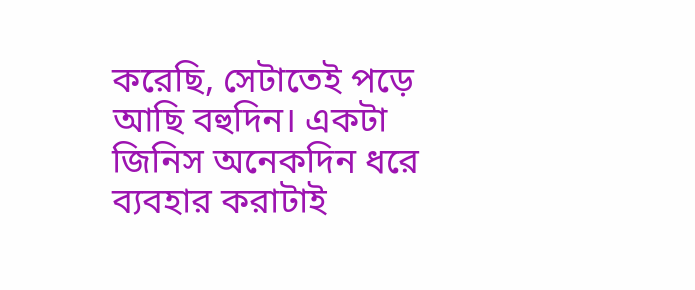করেছি, সেটাতেই পড়ে আছি বহুদিন। একটা জিনিস অনেকদিন ধরে ব্যবহার করাটাই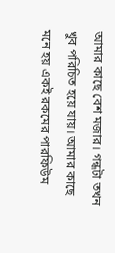আমার কাছে বেশ মজার। গন্ধটা তখন খুব পরিচিত হয়ে যায়। আমার কাছে মনে হয় একই রকমের পারফিউম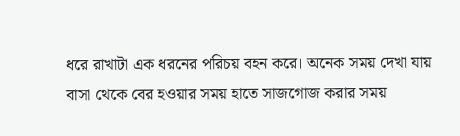ধরে রাখাটা এক ধরনের পরিচয় বহন করে। অনেক সময় দেখা যায় বাসা থেকে বের হওয়ার সময় হাতে সাজগোজ করার সময়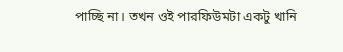পাচ্ছি না। তখন ওই পারফিউমটা একটু খানি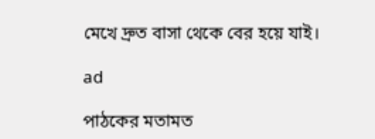মেখে দ্রুত বাসা থেকে বের হয়ে যাই।

ad

পাঠকের মতামত